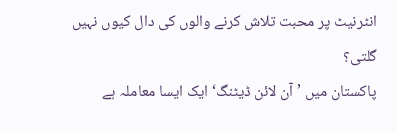انٹرنيٹ پر محبت تلاش کرنے والوں کی دال کيوں نہيں گلتی؟
پاکستان ميں ’آن لائن ڈيٹنگ‘ ايک ايسا معاملہ ہے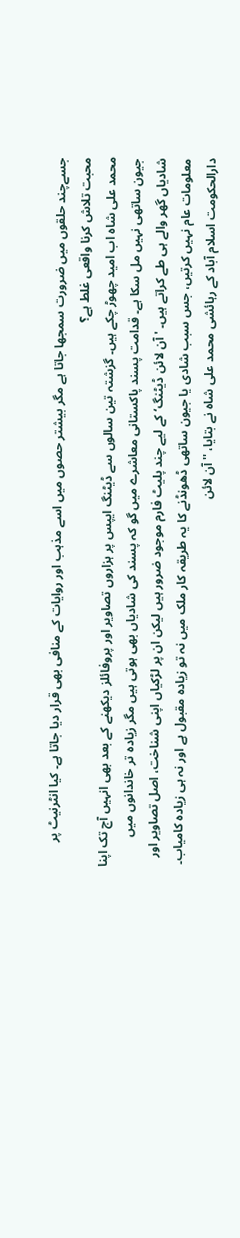جسےچند حلقوں ميں ضرورت سمجھا جاتا ہے مگر بيشتر حصوں ميں اسے مذہب اور روايات کے منافی بھی قرار ديا جاتا ہے۔ کيا انٹرنيٹ پر محبت تلاش کرنا واقعی غلط ہے؟
محمد علی شاہ اب امید چھوڑ چکے ہيں۔ گزشتہ تين سالوں سے ڈيٹنگ ايپس پر ہزاروں تصاوير اور پروفائلز ديکھنے کے بعد بھی انہيں آج تک اپنا جيون ساتھی نہيں مل سکا ہے۔ قدامت پسند پاکستانی معاشرے ميں گو کہ پسند کی شادياں بھی ہوتی ہيں مگر زيادہ تر خاندانوں ميں شادياں گھر والے ہی طے کراتے ہيں۔ 'آن لائن ڈيٹنگ‘ کے ليے چند پليٹ فارم موجود ضرور ہيں ليکن ان پر لڑکياں اپنی شناخت، اصل تصاوير اور معلومات عام نہيں کرتیں، جس سبب شادی يا جيون ساتھی ڈھونڈنے کا يہ طريقہ کار ملک ميں نہ تو زيادہ مقبول ہے اور نہ ہی زيادہ کامياب۔
دارالحکومت اسلام آباد کے رہائشی محمد علی شاہ نے بتايا، ''آن لائن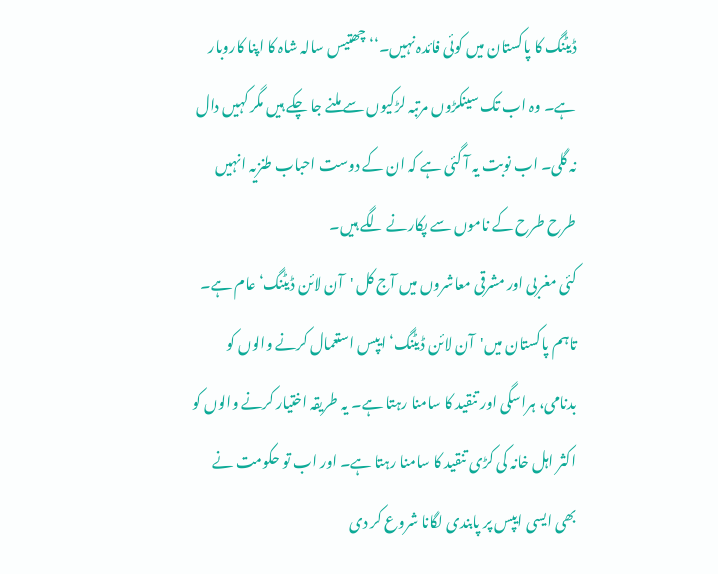ڈيٹنگ کا پاکستان ميں کوئی فائدہ نہيں۔‘‘ چھتيس سالہ شاہ کا اپنا کاروبار ہے۔ وہ اب تک سينکڑوں مرتبہ لڑکيوں سے ملنے جا چکے ہيں مگر کہيں دال نہ گلی۔ اب نوبت يہ آ گئی ہے کہ ان کے دوست احباب طنزيہ انہيں طرح طرح کے ناموں سے پکارنے لگے ہيں۔
کئی مغربی اور مشرقی معاشروں ميں آج کل 'آن لائن ڈيٹنگ‘ عام ہے۔ تاہم پاکستان ميں'آن لائن ڈيٹنگ‘ ايپس استعمال کرنے والوں کو بدنامی، ہراسگی اور تنقيد کا سامنا رہتا ہے۔ يہ طريقہ اختيار کرنے والوں کو اکثر اہل خانہ کی کڑی تنقيد کا سامنا رہتا ہے۔ اور اب تو حکومت نے بھی ايسی ايپس پر پابندی لگانا شروع کر دی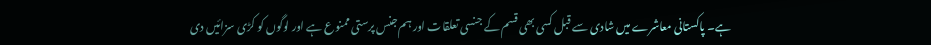ہے۔ پاکستانی معاشرے ميں شادی سے قبل کسی بھی قسم کے جنسی تعلقات اور ہم جنس پرستی ممنوع ہے اور لوگوں کو کڑی سزائيں دی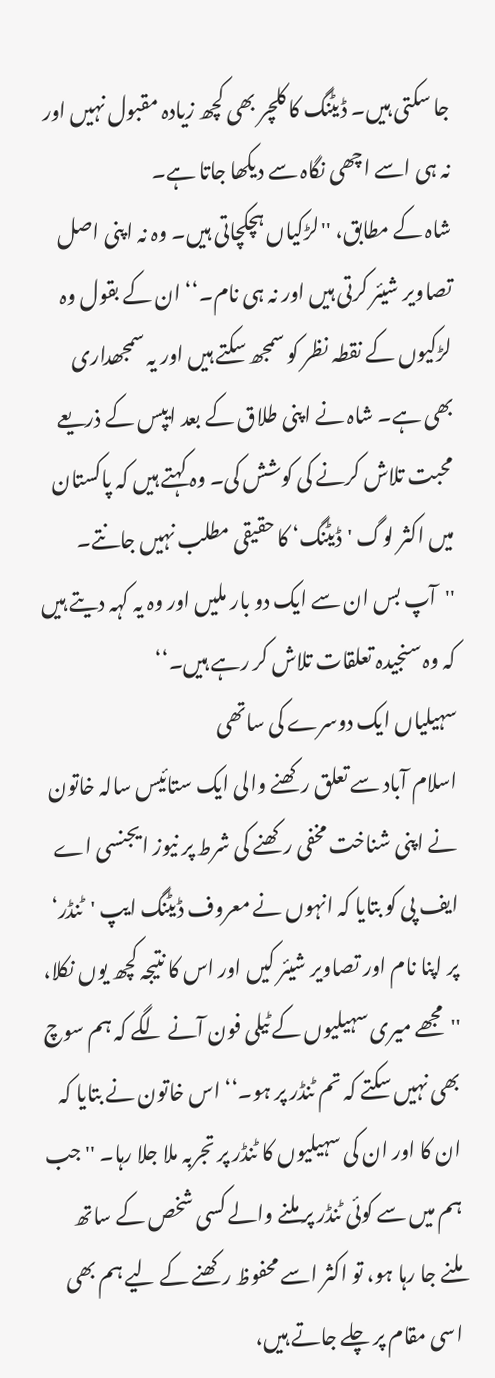جا سکتی ہيں۔ ڈيٹنگ کا کلچر بھی کچھ زيادہ مقبول نہيں اور نہ ہی اسے اچھی نگاہ سے ديکھا جاتا ہے۔
شاہ کے مطابق، ''لڑکياں ہچکچاتی ہيں۔ وہ نہ اپنی اصل تصاوير شيئر کرتی ہيں اور نہ ہی نام۔‘‘ ان کے بقول وہ لڑکيوں کے نقطہ نظر کو سمجھ سکتے ہيں اور يہ سمجھداری بھی ہے۔ شاہ نے اپنی طلاق کے بعد ايپس کے ذریعے محبت تلاش کرنے کی کوشش کی۔ وہ کہتے ہيں کہ پاکستان ميں اکثر لوگ 'ڈيٹنگ‘ کا حقيقی مطلب نہيں جانتے۔ ''آپ بس ان سے ايک دو بار مليں اور وہ يہ کہہ ديتے ہيں کہ وہ سنجيدہ تعلقات تلاش کر رہے ہيں۔‘‘
سہیلیاں ایک دوسرے کی ساتھی
اسلام آباد سے تعلق رکھنے والی ايک ستائيس سالہ خاتون نے اپنی شناخت مخفی رکھنے کی شرط پر نيوز ايجنسی اے ايف پی کو بتايا کہ انہوں نے معروف ڈيٹنگ ايپ 'ٹنڈر‘ پر اپنا نام اور تصاوير شيئر کيں اور اس کا نتيجہ کچھ يوں نکلا، ''مجھے ميری سہيليوں کے ٹيلی فون آنے لگے کہ ہم سوچ بھی نہيں سکتے کہ تم ٹنڈر پر ہو۔‘‘ اس خاتون نے بتايا کہ ان کا اور ان کی سہيليوں کا ٹنڈر پر تجربہ ملا جلا رہا۔ ''جب ہم ميں سے کوئی ٹنڈر پر ملنے والے کسی شخص کے ساتھ ملنے جا رہا ہو، تو اکثر اسے محفوظ رکھنے کے ليے ہم بھی اسی مقام پر چلے جاتے ہيں،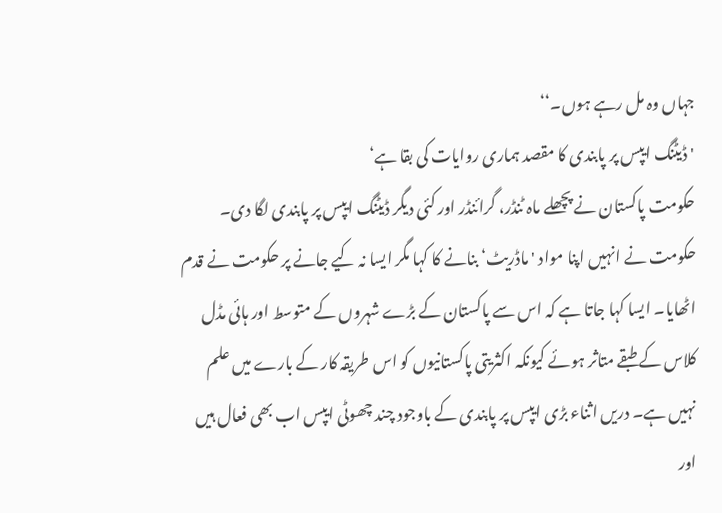جہاں وہ مل رہے ہوں۔‘‘
'ڈيٹنگ ايپس پر پابندی کا مقصد ہماری روايات کی بقا ہے‘
حکومت پاکستان نے پچھلے ماہ ٹنڈر، گرائنڈر اور کئی ديگر ڈيٹنگ ايپس پر پابندی لگا دی۔ حکومت نے انہيں اپنا مواد 'ماڈريٹ‘ بنانے کا کہا مگر ايسا نہ کيے جانے پر حکومت نے قدم اٹھايا۔ ایسا کہا جاتا ہے کہ اس سے پاکستان کے بڑے شہروں کے متوسط اور ہائی مڈل کلاس کے طبقے متاثر ہوئے کيونکہ اکثريتی پاکستانیوں کو اس طريقہ کار کے بارے میں علم نہیں ہے۔ دريں اثناء بڑی ايپس پر پابندی کے باوجود چند چھوٹی ايپس اب بھی فعال ہيں اور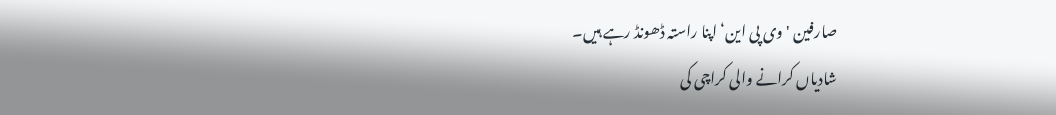صارفين 'وی پی اين‘ اپنا راستہ ڈھونڈ رہے ہيں۔
شادياں کرانے والی کراچی کی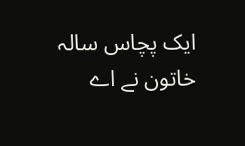ايک پچاس سالہ خاتون نے اے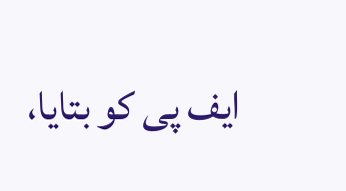ايف پی کو بتايا،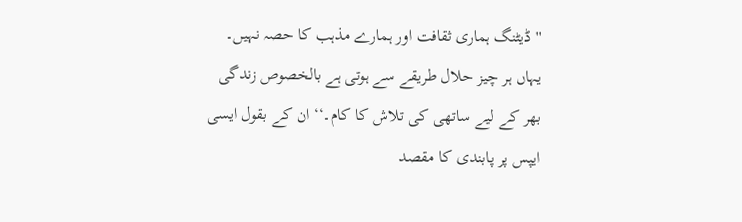''ڈيٹنگ ہماری ثقافت اور ہمارے مذہب کا حصہ نہيں۔ يہاں ہر چيز حلال طریقے سے ہوتی ہے بالخصوص زندگی بھر کے ليے ساتھی کی تلاش کا کام۔‘‘ ان کے بقول ايسی ايپس پر پابندی کا مقصد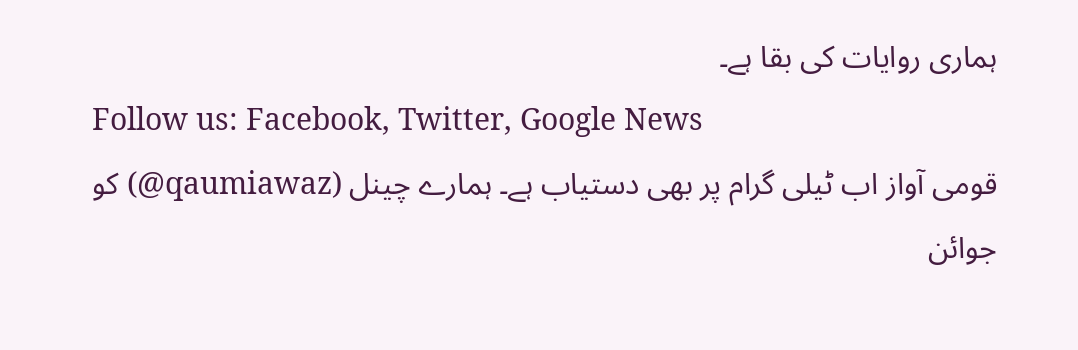ہماری روايات کی بقا ہے۔
Follow us: Facebook, Twitter, Google News
قومی آواز اب ٹیلی گرام پر بھی دستیاب ہے۔ ہمارے چینل (qaumiawaz@) کو جوائن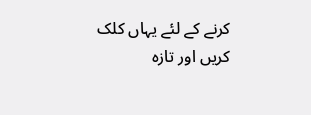کرنے کے لئے یہاں کلک کریں اور تازہ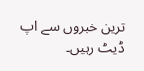ترین خبروں سے اپ ڈیٹ رہیں۔